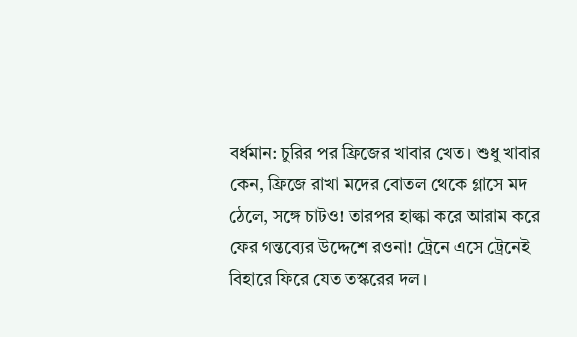বর্ধমান: চুরির পর ফ্রিজের খাবার খেত। শুধু খাবার কেন, ফ্রিজে রাখা মদের বোতল থেকে গ্লাসে মদ ঠেলে, সঙ্গে চাটও! তারপর হাল্কা করে আরাম করে ফের গন্তব্যের উদ্দেশে রওনা! ট্রেনে এসে ট্রেনেই বিহারে ফিরে যেত তস্করের দল।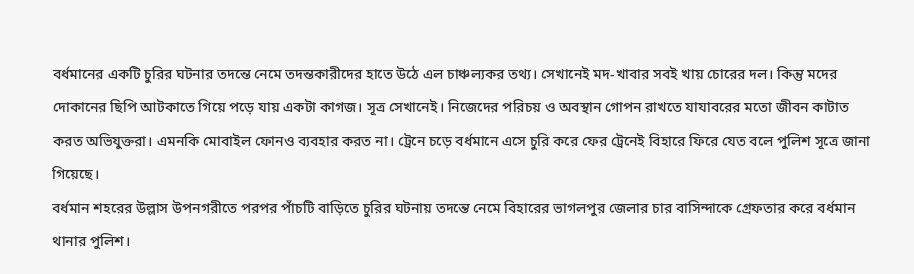বর্ধমানের একটি চুরির ঘটনার তদন্তে নেমে তদন্তকারীদের হাতে উঠে এল চাঞ্চল্যকর তথ্য। সেখানেই মদ-খাবার সবই খায় চোরের দল। কিন্তু মদের দোকানের ছিপি আটকাতে গিয়ে পড়ে যায় একটা কাগজ। সূত্র সেখানেই। নিজেদের পরিচয় ও অবস্থান গোপন রাখতে যাযাবরের মতো জীবন কাটাত করত অভিযুক্তরা। এমনকি মোবাইল ফোনও ব্যবহার করত না। ট্রেনে চড়ে বর্ধমানে এসে চুরি করে ফের ট্রেনেই বিহারে ফিরে যেত বলে পুলিশ সূত্রে জানা গিয়েছে।
বর্ধমান শহরের উল্লাস উপনগরীতে পরপর পাঁচটি বাড়িতে চুরির ঘটনায় তদন্তে নেমে বিহারের ভাগলপুর জেলার চার বাসিন্দাকে গ্রেফতার করে বর্ধমান থানার পুলিশ।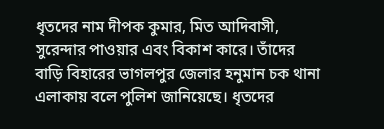ধৃতদের নাম দীপক কুমার, মিত আদিবাসী, সুরেন্দার পাওয়ার এবং বিকাশ কারে। তাঁদের বাড়ি বিহারের ভাগলপুর জেলার হনুমান চক থানা এলাকায় বলে পুলিশ জানিয়েছে। ধৃতদের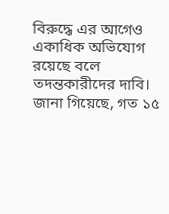বিরুদ্ধে এর আগেও একাধিক অভিযোগ রয়েছে বলে তদন্তকারীদের দাবি।
জানা গিয়েছে, গত ১৫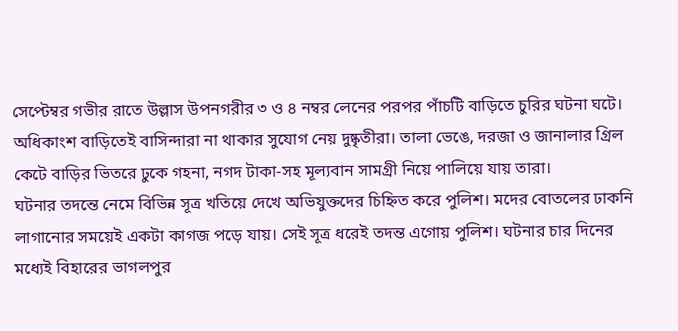সেপ্টেম্বর গভীর রাতে উল্লাস উপনগরীর ৩ ও ৪ নম্বর লেনের পরপর পাঁচটি বাড়িতে চুরির ঘটনা ঘটে। অধিকাংশ বাড়িতেই বাসিন্দারা না থাকার সুযোগ নেয় দুষ্কৃতীরা। তালা ভেঙে, দরজা ও জানালার গ্রিল কেটে বাড়ির ভিতরে ঢুকে গহনা, নগদ টাকা-সহ মূল্যবান সামগ্রী নিয়ে পালিয়ে যায় তারা।
ঘটনার তদন্তে নেমে বিভিন্ন সূত্র খতিয়ে দেখে অভিযুক্তদের চিহ্নিত করে পুলিশ। মদের বোতলের ঢাকনি লাগানোর সময়েই একটা কাগজ পড়ে যায়। সেই সূত্র ধরেই তদন্ত এগোয় পুলিশ। ঘটনার চার দিনের মধ্যেই বিহারের ভাগলপুর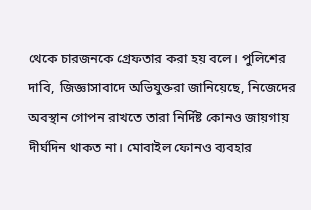থেকে চারজনকে গ্রেফতার করা হয় বলে। পুলিশের দাবি, জিজ্ঞাসাবাদে অভিযুক্তরা জানিয়েছে, নিজেদের অবস্থান গোপন রাখতে তারা নির্দিষ্ট কোনও জায়গায় দীর্ঘদিন থাকত না। মোবাইল ফোনও ব্যবহার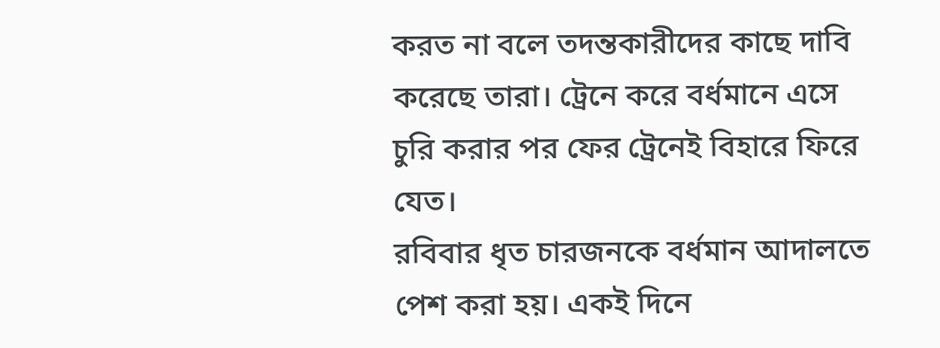করত না বলে তদন্তকারীদের কাছে দাবি করেছে তারা। ট্রেনে করে বর্ধমানে এসে চুরি করার পর ফের ট্রেনেই বিহারে ফিরে যেত।
রবিবার ধৃত চারজনকে বর্ধমান আদালতে পেশ করা হয়। একই দিনে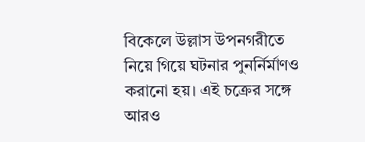বিকেলে উল্লাস উপনগরীতে নিয়ে গিয়ে ঘটনার পুনর্নির্মাণও করানো হয়। এই চক্রের সঙ্গে আরও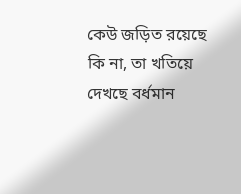কেউ জড়িত রয়েছে কি না, তা খতিয়ে দেখছে বর্ধমান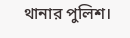থানার পুলিশ।